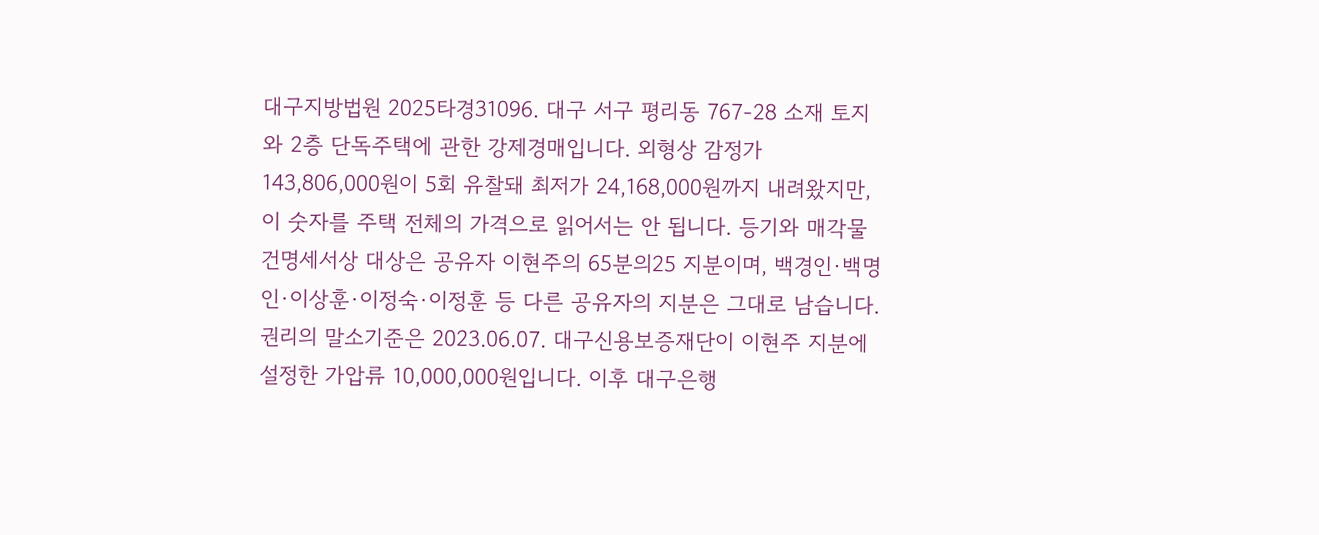대구지방법원 2025타경31096. 대구 서구 평리동 767-28 소재 토지와 2층 단독주택에 관한 강제경매입니다. 외형상 감정가 143,806,000원이 5회 유찰돼 최저가 24,168,000원까지 내려왔지만, 이 숫자를 주택 전체의 가격으로 읽어서는 안 됩니다. 등기와 매각물건명세서상 대상은 공유자 이현주의 65분의25 지분이며, 백경인·백명인·이상훈·이정숙·이정훈 등 다른 공유자의 지분은 그대로 남습니다.
권리의 말소기준은 2023.06.07. 대구신용보증재단이 이현주 지분에 설정한 가압류 10,000,000원입니다. 이후 대구은행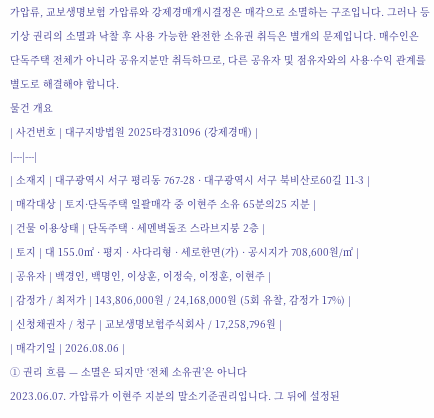가압류, 교보생명보험 가압류와 강제경매개시결정은 매각으로 소멸하는 구조입니다. 그러나 등기상 권리의 소멸과 낙찰 후 사용 가능한 완전한 소유권 취득은 별개의 문제입니다. 매수인은 단독주택 전체가 아니라 공유지분만 취득하므로, 다른 공유자 및 점유자와의 사용·수익 관계를 별도로 해결해야 합니다.
물건 개요
| 사건번호 | 대구지방법원 2025타경31096 (강제경매) |
|---|---|
| 소재지 | 대구광역시 서구 평리동 767-28 · 대구광역시 서구 북비산로60길 11-3 |
| 매각대상 | 토지·단독주택 일괄매각 중 이현주 소유 65분의25 지분 |
| 건물 이용상태 | 단독주택 · 세멘벽돌조 스라브지붕 2층 |
| 토지 | 대 155.0㎡ · 평지 · 사다리형 · 세로한면(가) · 공시지가 708,600원/㎡ |
| 공유자 | 백경인, 백명인, 이상훈, 이정숙, 이정훈, 이현주 |
| 감정가 / 최저가 | 143,806,000원 / 24,168,000원 (5회 유찰, 감정가 17%) |
| 신청채권자 / 청구 | 교보생명보험주식회사 / 17,258,796원 |
| 매각기일 | 2026.08.06 |
① 권리 흐름 — 소멸은 되지만 ‘전체 소유권’은 아니다
2023.06.07. 가압류가 이현주 지분의 말소기준권리입니다. 그 뒤에 설정된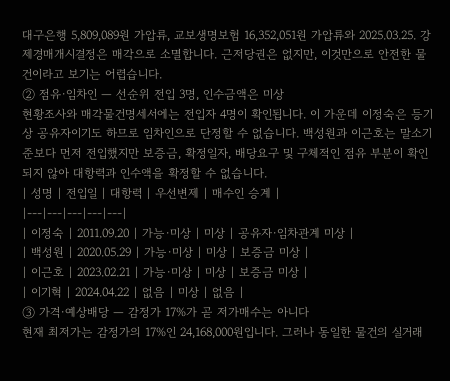대구은행 5,809,089원 가압류, 교보생명보험 16,352,051원 가압류와 2025.03.25. 강제경매개시결정은 매각으로 소멸합니다. 근저당권은 없지만, 이것만으로 안전한 물건이라고 보기는 어렵습니다.
② 점유·임차인 — 선순위 전입 3명, 인수금액은 미상
현황조사와 매각물건명세서에는 전입자 4명이 확인됩니다. 이 가운데 이정숙은 등기상 공유자이기도 하므로 임차인으로 단정할 수 없습니다. 백성원과 이근호는 말소기준보다 먼저 전입했지만 보증금, 확정일자, 배당요구 및 구체적인 점유 부분이 확인되지 않아 대항력과 인수액을 확정할 수 없습니다.
| 성명 | 전입일 | 대항력 | 우선변제 | 매수인 승계 |
|---|---|---|---|---|
| 이정숙 | 2011.09.20 | 가능·미상 | 미상 | 공유자·임차관계 미상 |
| 백성원 | 2020.05.29 | 가능·미상 | 미상 | 보증금 미상 |
| 이근호 | 2023.02.21 | 가능·미상 | 미상 | 보증금 미상 |
| 이기혁 | 2024.04.22 | 없음 | 미상 | 없음 |
③ 가격·예상배당 — 감정가 17%가 곧 저가매수는 아니다
현재 최저가는 감정가의 17%인 24,168,000원입니다. 그러나 동일한 물건의 실거래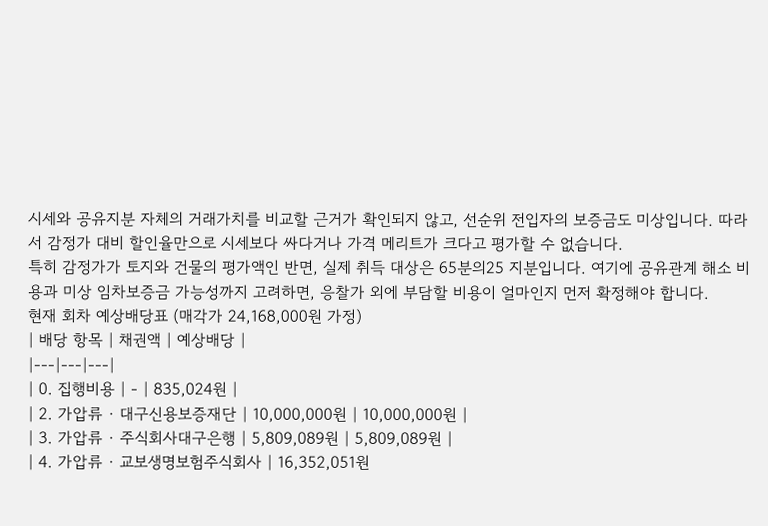시세와 공유지분 자체의 거래가치를 비교할 근거가 확인되지 않고, 선순위 전입자의 보증금도 미상입니다. 따라서 감정가 대비 할인율만으로 시세보다 싸다거나 가격 메리트가 크다고 평가할 수 없습니다.
특히 감정가가 토지와 건물의 평가액인 반면, 실제 취득 대상은 65분의25 지분입니다. 여기에 공유관계 해소 비용과 미상 임차보증금 가능성까지 고려하면, 응찰가 외에 부담할 비용이 얼마인지 먼저 확정해야 합니다.
현재 회차 예상배당표 (매각가 24,168,000원 가정)
| 배당 항목 | 채권액 | 예상배당 |
|---|---|---|
| 0. 집행비용 | - | 835,024원 |
| 2. 가압류 · 대구신용보증재단 | 10,000,000원 | 10,000,000원 |
| 3. 가압류 · 주식회사대구은행 | 5,809,089원 | 5,809,089원 |
| 4. 가압류 · 교보생명보험주식회사 | 16,352,051원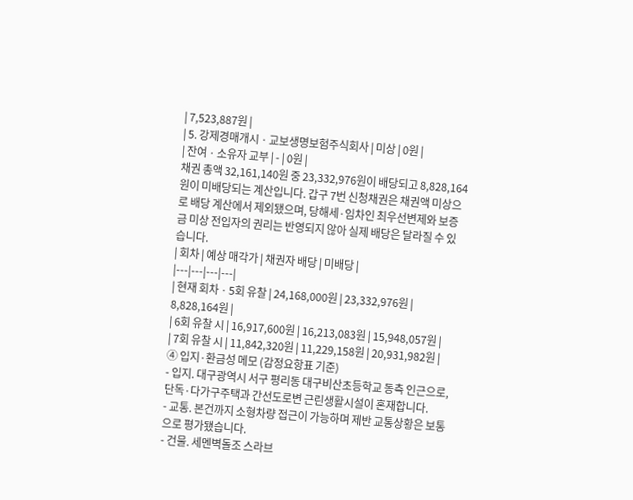| 7,523,887원 |
| 5. 강제경매개시 · 교보생명보험주식회사 | 미상 | 0원 |
| 잔여 · 소유자 교부 | - | 0원 |
채권 총액 32,161,140원 중 23,332,976원이 배당되고 8,828,164원이 미배당되는 계산입니다. 갑구 7번 신청채권은 채권액 미상으로 배당 계산에서 제외됐으며, 당해세·임차인 최우선변제와 보증금 미상 전입자의 권리는 반영되지 않아 실제 배당은 달라질 수 있습니다.
| 회차 | 예상 매각가 | 채권자 배당 | 미배당 |
|---|---|---|---|
| 현재 회차 · 5회 유찰 | 24,168,000원 | 23,332,976원 | 8,828,164원 |
| 6회 유찰 시 | 16,917,600원 | 16,213,083원 | 15,948,057원 |
| 7회 유찰 시 | 11,842,320원 | 11,229,158원 | 20,931,982원 |
④ 입지·환금성 메모 (감정요항표 기준)
- 입지. 대구광역시 서구 평리동 대구비산초등학교 동측 인근으로, 단독·다가구주택과 간선도로변 근린생활시설이 혼재합니다.
- 교통. 본건까지 소형차량 접근이 가능하며 제반 교통상황은 보통으로 평가됐습니다.
- 건물. 세멘벽돌조 스라브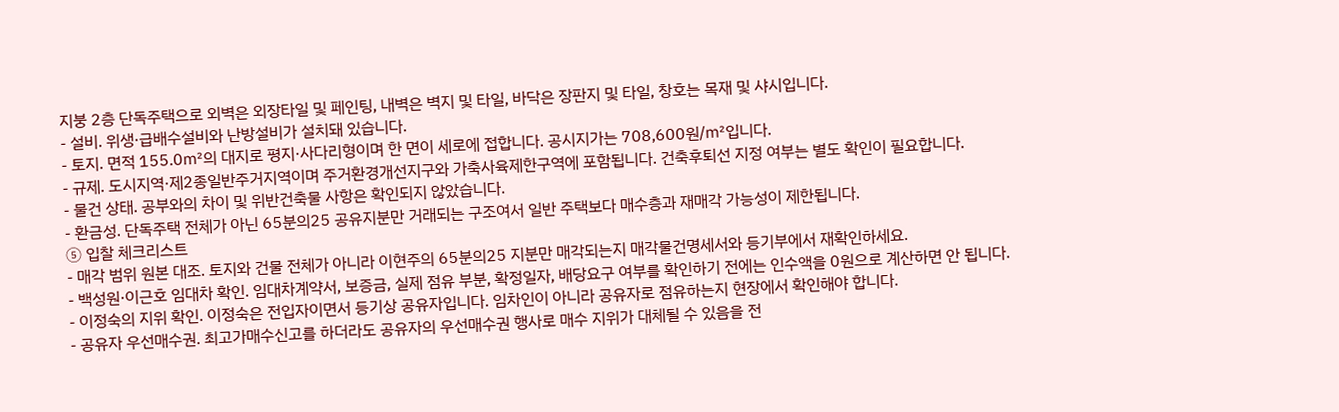지붕 2층 단독주택으로 외벽은 외장타일 및 페인팅, 내벽은 벽지 및 타일, 바닥은 장판지 및 타일, 창호는 목재 및 샤시입니다.
- 설비. 위생·급배수설비와 난방설비가 설치돼 있습니다.
- 토지. 면적 155.0㎡의 대지로 평지·사다리형이며 한 면이 세로에 접합니다. 공시지가는 708,600원/㎡입니다.
- 규제. 도시지역·제2종일반주거지역이며 주거환경개선지구와 가축사육제한구역에 포함됩니다. 건축후퇴선 지정 여부는 별도 확인이 필요합니다.
- 물건 상태. 공부와의 차이 및 위반건축물 사항은 확인되지 않았습니다.
- 환금성. 단독주택 전체가 아닌 65분의25 공유지분만 거래되는 구조여서 일반 주택보다 매수층과 재매각 가능성이 제한됩니다.
⑤ 입찰 체크리스트
- 매각 범위 원본 대조. 토지와 건물 전체가 아니라 이현주의 65분의25 지분만 매각되는지 매각물건명세서와 등기부에서 재확인하세요.
- 백성원·이근호 임대차 확인. 임대차계약서, 보증금, 실제 점유 부분, 확정일자, 배당요구 여부를 확인하기 전에는 인수액을 0원으로 계산하면 안 됩니다.
- 이정숙의 지위 확인. 이정숙은 전입자이면서 등기상 공유자입니다. 임차인이 아니라 공유자로 점유하는지 현장에서 확인해야 합니다.
- 공유자 우선매수권. 최고가매수신고를 하더라도 공유자의 우선매수권 행사로 매수 지위가 대체될 수 있음을 전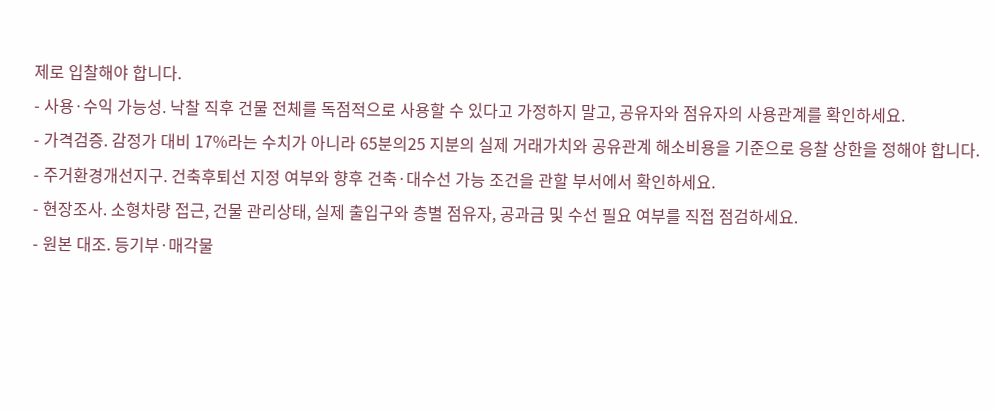제로 입찰해야 합니다.
- 사용·수익 가능성. 낙찰 직후 건물 전체를 독점적으로 사용할 수 있다고 가정하지 말고, 공유자와 점유자의 사용관계를 확인하세요.
- 가격검증. 감정가 대비 17%라는 수치가 아니라 65분의25 지분의 실제 거래가치와 공유관계 해소비용을 기준으로 응찰 상한을 정해야 합니다.
- 주거환경개선지구. 건축후퇴선 지정 여부와 향후 건축·대수선 가능 조건을 관할 부서에서 확인하세요.
- 현장조사. 소형차량 접근, 건물 관리상태, 실제 출입구와 층별 점유자, 공과금 및 수선 필요 여부를 직접 점검하세요.
- 원본 대조. 등기부·매각물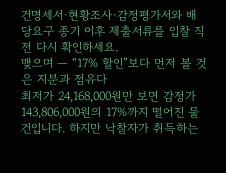건명세서·현황조사·감정평가서와 배당요구 종기 이후 제출서류를 입찰 직전 다시 확인하세요.
맺으며 — “17% 할인”보다 먼저 볼 것은 지분과 점유다
최저가 24,168,000원만 보면 감정가 143,806,000원의 17%까지 떨어진 물건입니다. 하지만 낙찰자가 취득하는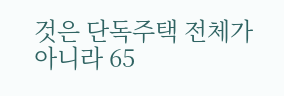것은 단독주택 전체가 아니라 65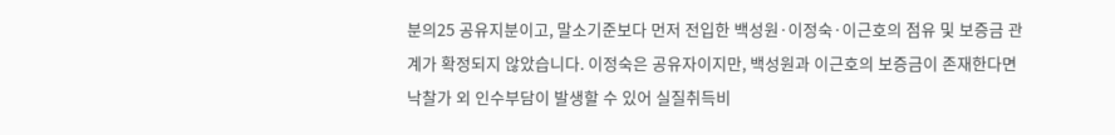분의25 공유지분이고, 말소기준보다 먼저 전입한 백성원·이정숙·이근호의 점유 및 보증금 관계가 확정되지 않았습니다. 이정숙은 공유자이지만, 백성원과 이근호의 보증금이 존재한다면 낙찰가 외 인수부담이 발생할 수 있어 실질취득비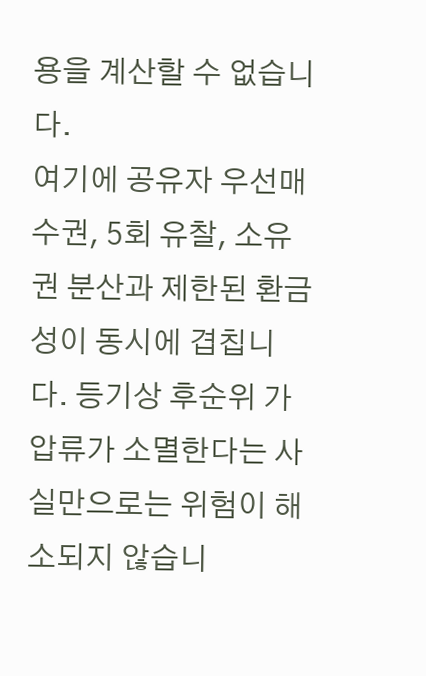용을 계산할 수 없습니다.
여기에 공유자 우선매수권, 5회 유찰, 소유권 분산과 제한된 환금성이 동시에 겹칩니다. 등기상 후순위 가압류가 소멸한다는 사실만으로는 위험이 해소되지 않습니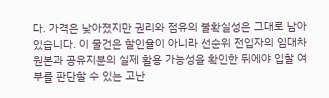다. 가격은 낮아졌지만 권리와 점유의 불확실성은 그대로 남아 있습니다. 이 물건은 할인율이 아니라 선순위 전입자의 임대차 원본과 공유지분의 실제 활용 가능성을 확인한 뒤에야 입찰 여부를 판단할 수 있는 고난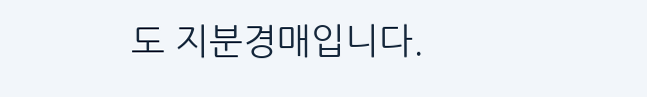도 지분경매입니다.